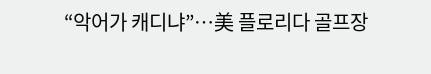“악어가 캐디냐”…美 플로리다 골프장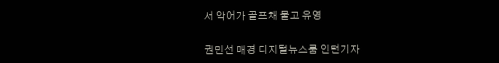서 악어가 골프채 물고 유영

권민선 매경 디지털뉴스룸 인턴기자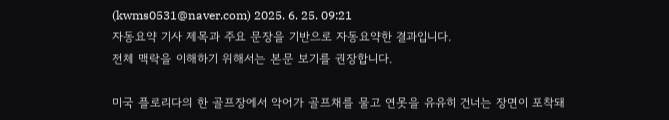(kwms0531@naver.com) 2025. 6. 25. 09:21
자동요약 기사 제목과 주요 문장을 기반으로 자동요약한 결과입니다.
전체 맥락을 이해하기 위해서는 본문 보기를 권장합니다.

미국 플로리다의 한 골프장에서 악어가 골프채를 물고 연못을 유유히 건너는 장면이 포착돼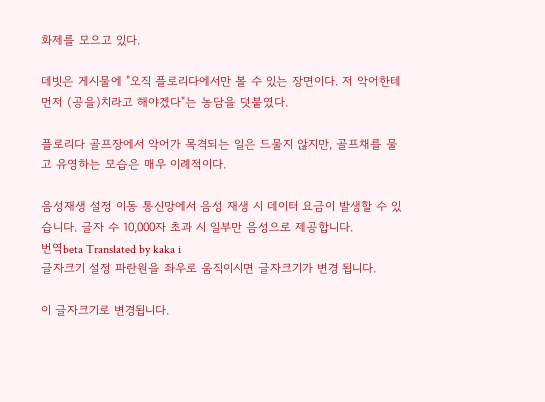화제를 모으고 있다.

데빗은 게시물에 "오직 플로리다에서만 볼 수 있는 장면이다. 저 악어한테 먼저 (공을)치라고 해야겠다"는 농담을 덧붙였다.

플로리다 골프장에서 악어가 목격되는 일은 드물지 않지만, 골프채를 물고 유영하는 모습은 매우 이례적이다.

음성재생 설정 이동 통신망에서 음성 재생 시 데이터 요금이 발생할 수 있습니다. 글자 수 10,000자 초과 시 일부만 음성으로 제공합니다.
번역beta Translated by kaka i
글자크기 설정 파란원을 좌우로 움직이시면 글자크기가 변경 됩니다.

이 글자크기로 변경됩니다.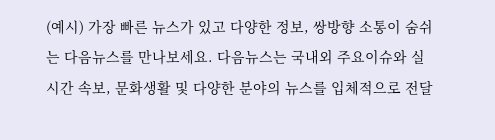(예시) 가장 빠른 뉴스가 있고 다양한 정보, 쌍방향 소통이 숨쉬는 다음뉴스를 만나보세요. 다음뉴스는 국내외 주요이슈와 실시간 속보, 문화생활 및 다양한 분야의 뉴스를 입체적으로 전달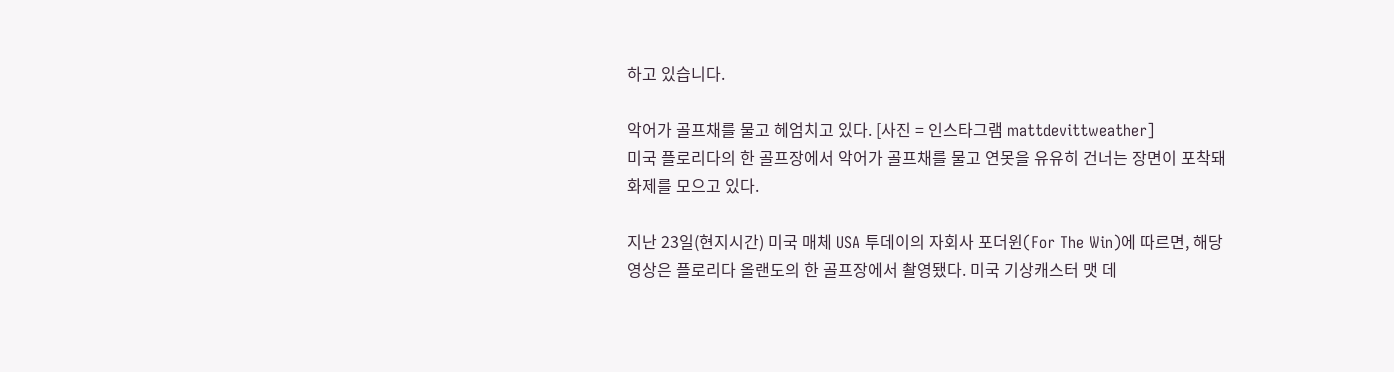하고 있습니다.

악어가 골프채를 물고 헤엄치고 있다. [사진 = 인스타그램 mattdevittweather]
미국 플로리다의 한 골프장에서 악어가 골프채를 물고 연못을 유유히 건너는 장면이 포착돼 화제를 모으고 있다.

지난 23일(현지시간) 미국 매체 USA 투데이의 자회사 포더윈(For The Win)에 따르면, 해당 영상은 플로리다 올랜도의 한 골프장에서 촬영됐다. 미국 기상캐스터 맷 데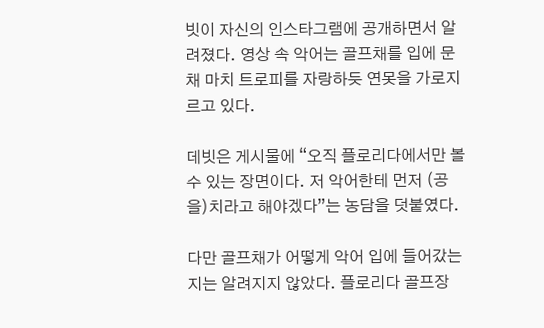빗이 자신의 인스타그램에 공개하면서 알려졌다. 영상 속 악어는 골프채를 입에 문 채 마치 트로피를 자랑하듯 연못을 가로지르고 있다.

데빗은 게시물에 “오직 플로리다에서만 볼 수 있는 장면이다. 저 악어한테 먼저 (공을)치라고 해야겠다”는 농담을 덧붙였다.

다만 골프채가 어떻게 악어 입에 들어갔는지는 알려지지 않았다. 플로리다 골프장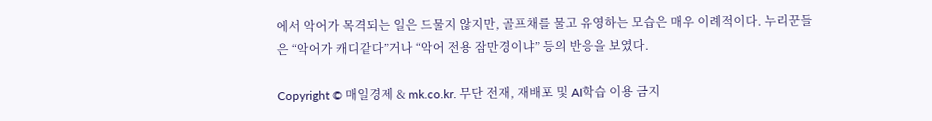에서 악어가 목격되는 일은 드물지 않지만, 골프채를 물고 유영하는 모습은 매우 이례적이다. 누리꾼들은 “악어가 캐디같다”거나 “악어 전용 잠만경이냐” 등의 반응을 보였다.

Copyright © 매일경제 & mk.co.kr. 무단 전재, 재배포 및 AI학습 이용 금지